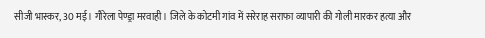सीजी भास्कर, 30 मई। गौरेला पेण्ड्रा मरवाही। जिले के कोटमी गांव में सरेराह सराफा व्यापारी की गोली मारकर हत्या और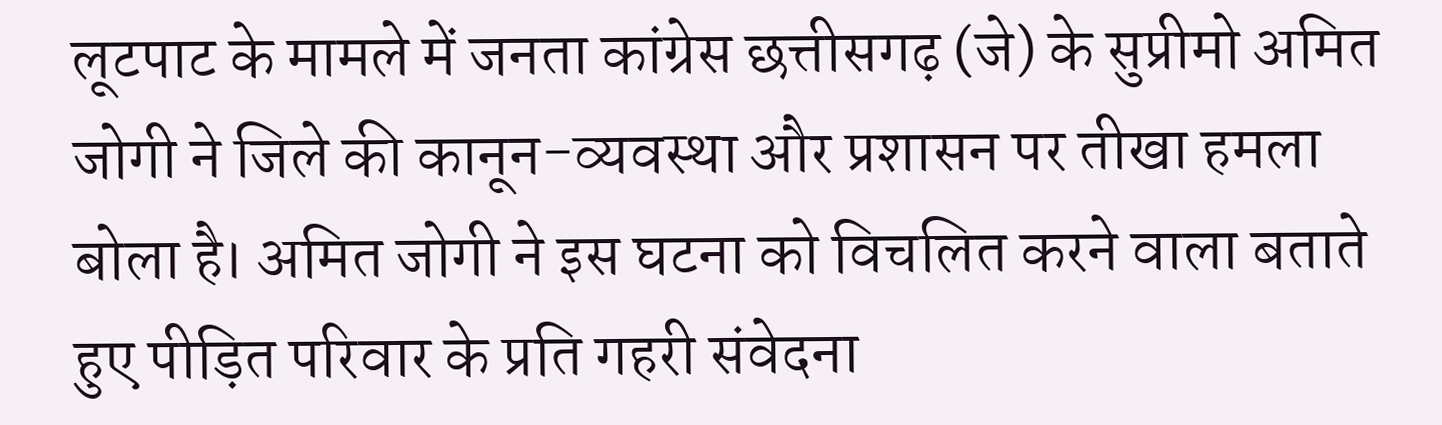लूटपाट के मामले में जनता कांग्रेस छत्तीसगढ़ (जे) के सुप्रीमो अमित जोगी ने जिले की कानून-व्यवस्था और प्रशासन पर तीखा हमला बोला है। अमित जोगी ने इस घटना को विचलित करने वाला बताते हुए पीड़ित परिवार के प्रति गहरी संवेदना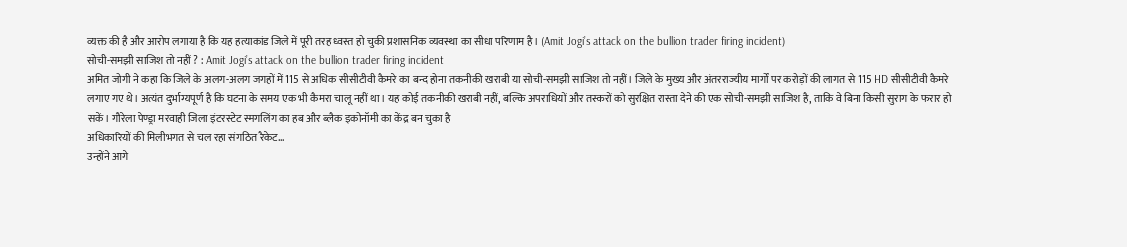व्यक्त की है और आरोप लगाया है कि यह हत्याकांड जिले में पूरी तरह ध्वस्त हो चुकी प्रशासनिक व्यवस्था का सीधा परिणाम है। (Amit Jogi’s attack on the bullion trader firing incident)
सोची-समझी साजिश तो नहीं ? : Amit Jogi’s attack on the bullion trader firing incident
अमित जोगी ने कहा कि जिले के अलग-अलग जगहों में 115 से अधिक सीसीटीवी कैमरे का बन्द होना तकनीकी खराबी या सोची-समझी साजिश तो नहीं। जिले के मुख्य और अंतरराज्यीय मार्गों पर करोड़ों की लागत से 115 HD सीसीटीवी कैमरे लगाए गए थे। अत्यंत दुर्भाग्यपूर्ण है कि घटना के समय एक भी कैमरा चालू नहीं था। यह कोई तकनीकी खराबी नहीं, बल्कि अपराधियों और तस्करों को सुरक्षित रास्ता देने की एक सोची-समझी साजिश है, ताकि वे बिना किसी सुराग के फरार हो सकें। गौरेला पेण्ड्रा मरवाही जिला इंटरस्टेट स्मगलिंग का हब और ब्लैक इकोनॉमी का केंद्र बन चुका है
अधिकारियों की मिलीभगत से चल रहा संगठित रैकेट…
उन्होंने आगे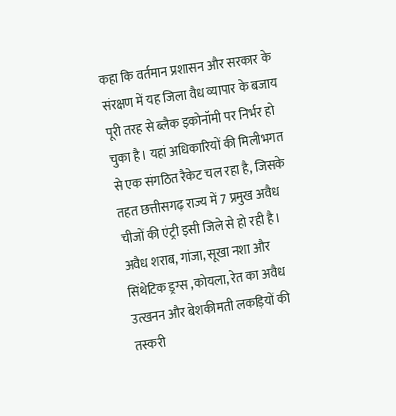कहा कि वर्तमान प्रशासन और सरकार के संरक्षण में यह जिला वैध व्यापार के बजाय पूरी तरह से ब्लैक इकोनॉमी पर निर्भर हो चुका है। यहां अधिकारियों की मिलीभगत से एक संगठित रैकेट चल रहा है, जिसके तहत छत्तीसगढ़ राज्य में 7 प्रमुख अवैध चीजों की एंट्री इसी जिले से हो रही है। अवैध शराब, गांजा, सूखा नशा और सिंथेटिक ड्रग्स ,कोयला, रेत का अवैध उत्खनन और बेशकीमती लकड़ियों की तस्करी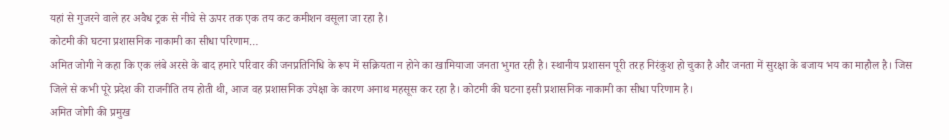यहां से गुजरने वाले हर अवैध ट्रक से नीचे से ऊपर तक एक तय कट कमीशन वसूला जा रहा है।
कोटमी की घटना प्रशासनिक नाकामी का सीधा परिणाम…
अमित जोगी ने कहा कि एक लंबे अरसे के बाद हमारे परिवार की जनप्रतिनिधि के रूप में सक्रियता न होने का खामियाजा जनता भुगत रही है। स्थानीय प्रशासन पूरी तरह निरंकुश हो चुका है और जनता में सुरक्षा के बजाय भय का माहौल है। जिस जिले से कभी पूरे प्रदेश की राजनीति तय होती थी, आज वह प्रशासनिक उपेक्षा के कारण अनाथ महसूस कर रहा है। कोटमी की घटना इसी प्रशासनिक नाकामी का सीधा परिणाम है।
अमित जोगी की प्रमुख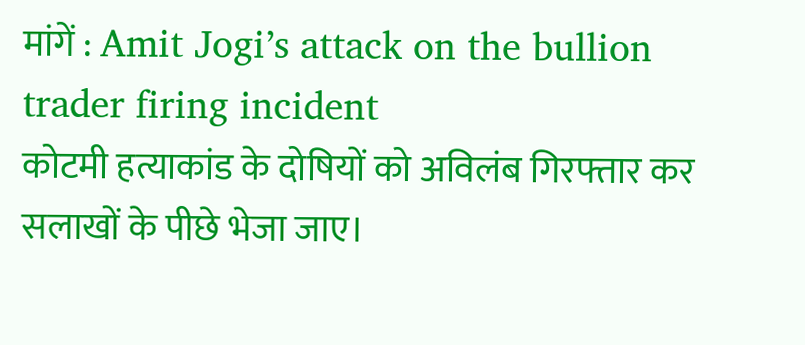मांगें : Amit Jogi’s attack on the bullion trader firing incident
कोटमी हत्याकांड के दोषियों को अविलंब गिरफ्तार कर सलाखों के पीछे भेजा जाए।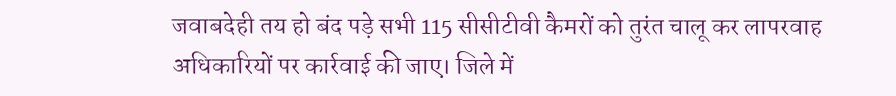जवाबदेही तय हो बंद पड़े सभी 115 सीसीटीवी कैमरों को तुरंत चालू कर लापरवाह अधिकारियों पर कार्रवाई की जाए। जिले में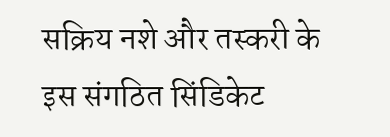सक्रिय नशे और तस्करी के इस संगठित सिंडिकेट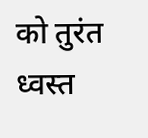को तुरंत ध्वस्त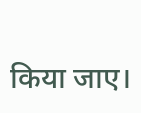किया जाए।